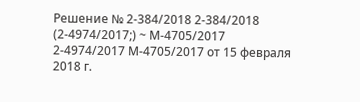Решение № 2-384/2018 2-384/2018 (2-4974/2017;) ~ М-4705/2017 2-4974/2017 М-4705/2017 от 15 февраля 2018 г.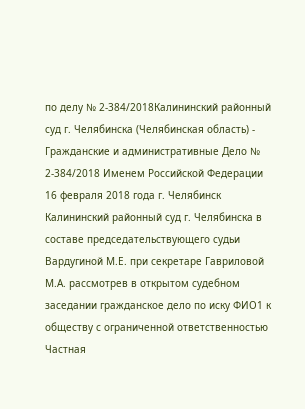по делу № 2-384/2018Калининский районный суд г. Челябинска (Челябинская область) - Гражданские и административные Дело № 2-384/2018 Именем Российской Федерации 16 февраля 2018 года г. Челябинск Калининский районный суд г. Челябинска в составе председательствующего судьи Вардугиной М.Е. при секретаре Гавриловой М.А. рассмотрев в открытом судебном заседании гражданское дело по иску ФИО1 к обществу с ограниченной ответственностью Частная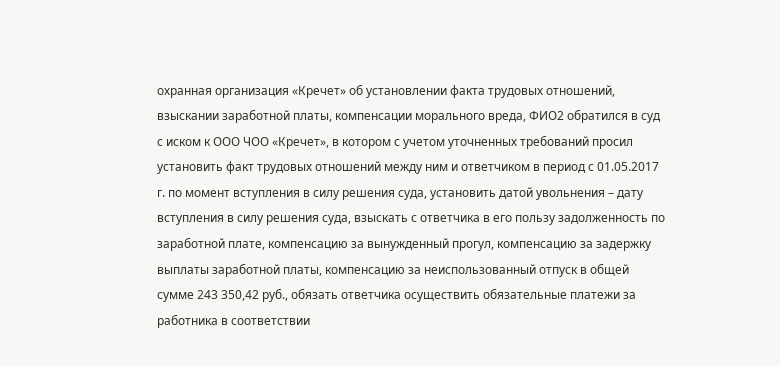охранная организация «Кречет» об установлении факта трудовых отношений, взыскании заработной платы, компенсации морального вреда, ФИО2 обратился в суд с иском к ООО ЧОО «Кречет», в котором с учетом уточненных требований просил установить факт трудовых отношений между ним и ответчиком в период с 01.05.2017 г. по момент вступления в силу решения суда, установить датой увольнения – дату вступления в силу решения суда, взыскать с ответчика в его пользу задолженность по заработной плате, компенсацию за вынужденный прогул, компенсацию за задержку выплаты заработной платы, компенсацию за неиспользованный отпуск в общей сумме 243 350,42 руб., обязать ответчика осуществить обязательные платежи за работника в соответствии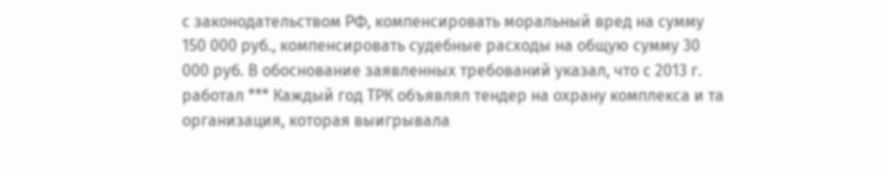с законодательством РФ, компенсировать моральный вред на сумму 150 000 руб., компенсировать судебные расходы на общую сумму 30 000 руб. В обоснование заявленных требований указал, что с 2013 г. работал *** Каждый год ТРК объявлял тендер на охрану комплекса и та организация, которая выигрывала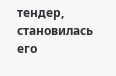тендер, становилась его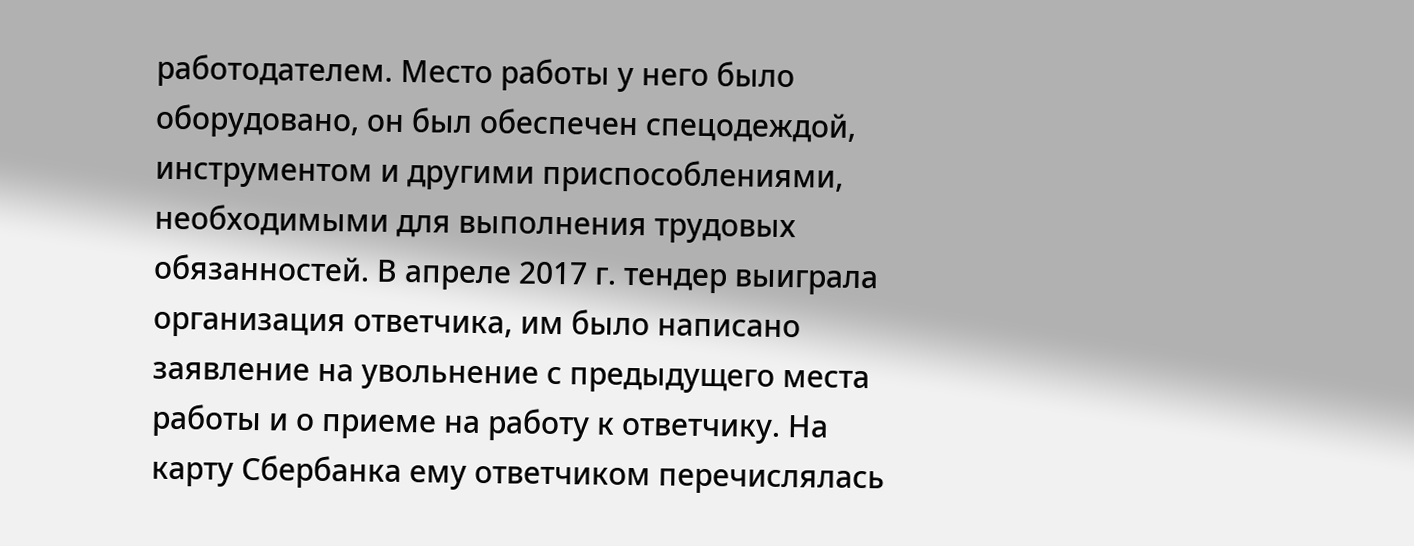работодателем. Место работы у него было оборудовано, он был обеспечен спецодеждой, инструментом и другими приспособлениями, необходимыми для выполнения трудовых обязанностей. В апреле 2017 г. тендер выиграла организация ответчика, им было написано заявление на увольнение с предыдущего места работы и о приеме на работу к ответчику. На карту Сбербанка ему ответчиком перечислялась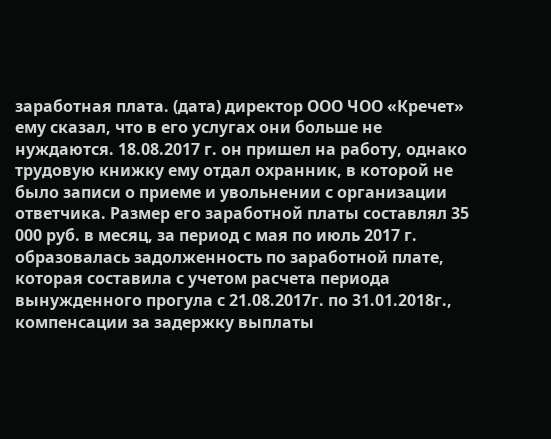заработная плата. (дата) директор ООО ЧОО «Кречет» ему сказал, что в его услугах они больше не нуждаются. 18.08.2017 г. он пришел на работу, однако трудовую книжку ему отдал охранник, в которой не было записи о приеме и увольнении с организации ответчика. Размер его заработной платы составлял 35 000 руб. в месяц, за период с мая по июль 2017 г. образовалась задолженность по заработной плате, которая составила с учетом расчета периода вынужденного прогула с 21.08.2017г. по 31.01.2018г., компенсации за задержку выплаты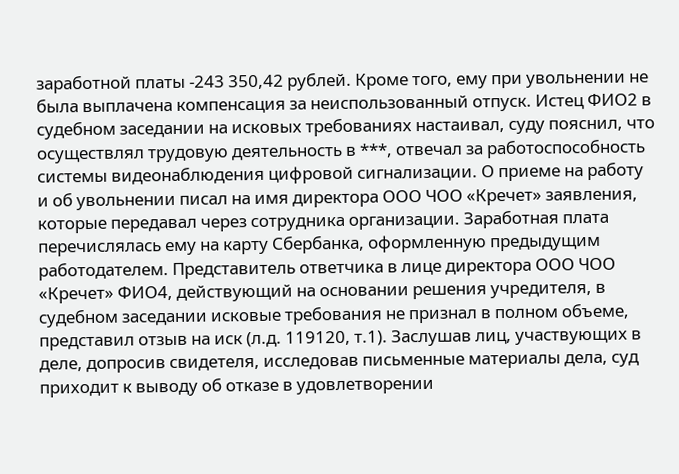заработной платы -243 350,42 рублей. Кроме того, ему при увольнении не была выплачена компенсация за неиспользованный отпуск. Истец ФИО2 в судебном заседании на исковых требованиях настаивал, суду пояснил, что осуществлял трудовую деятельность в ***, отвечал за работоспособность системы видеонаблюдения цифровой сигнализации. О приеме на работу и об увольнении писал на имя директора ООО ЧОО «Кречет» заявления, которые передавал через сотрудника организации. Заработная плата перечислялась ему на карту Сбербанка, оформленную предыдущим работодателем. Представитель ответчика в лице директора ООО ЧОО «Кречет» ФИО4, действующий на основании решения учредителя, в судебном заседании исковые требования не признал в полном объеме, представил отзыв на иск (л.д. 119120, т.1). Заслушав лиц, участвующих в деле, допросив свидетеля, исследовав письменные материалы дела, суд приходит к выводу об отказе в удовлетворении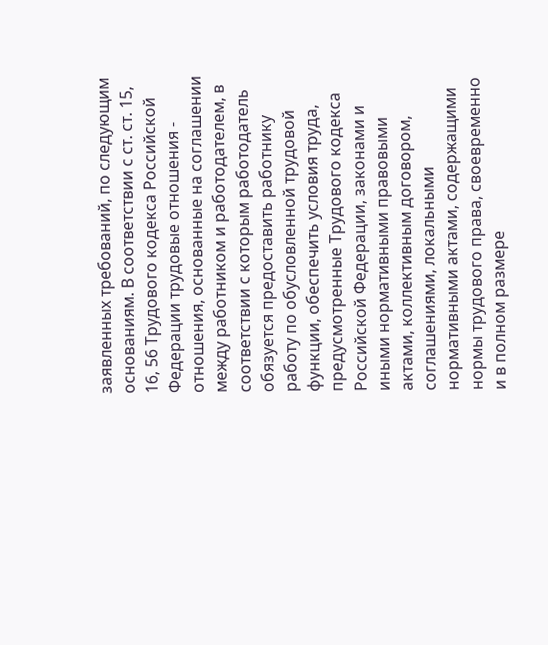заявленных требований, по следующим основаниям. В соответствии с ст. ст. 15, 16, 56 Трудового кодекса Российской Федерации трудовые отношения - отношения, основанные на соглашении между работником и работодателем, в соответствии с которым работодатель обязуется предоставить работнику работу по обусловленной трудовой функции, обеспечить условия труда, предусмотренные Трудового кодекса Российской Федерации, законами и иными нормативными правовыми актами, коллективным договором, соглашениями, локальными нормативными актами, содержащими нормы трудового права, своевременно и в полном размере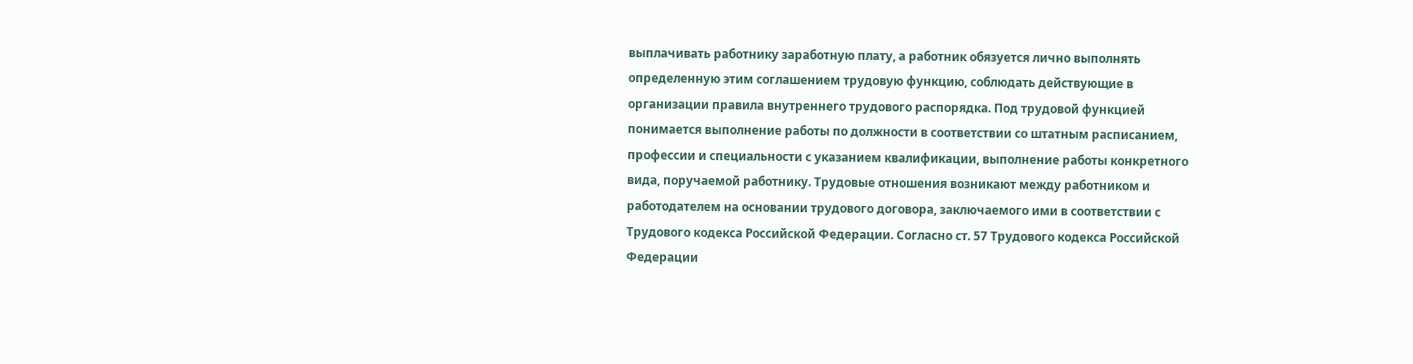выплачивать работнику заработную плату, а работник обязуется лично выполнять определенную этим соглашением трудовую функцию, соблюдать действующие в организации правила внутреннего трудового распорядка. Под трудовой функцией понимается выполнение работы по должности в соответствии со штатным расписанием, профессии и специальности с указанием квалификации, выполнение работы конкретного вида, поручаемой работнику. Трудовые отношения возникают между работником и работодателем на основании трудового договора, заключаемого ими в соответствии с Трудового кодекса Российской Федерации. Согласно ст. 57 Трудового кодекса Российской Федерации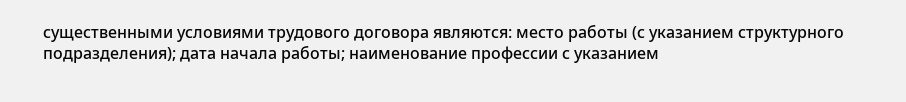существенными условиями трудового договора являются: место работы (с указанием структурного подразделения); дата начала работы; наименование профессии с указанием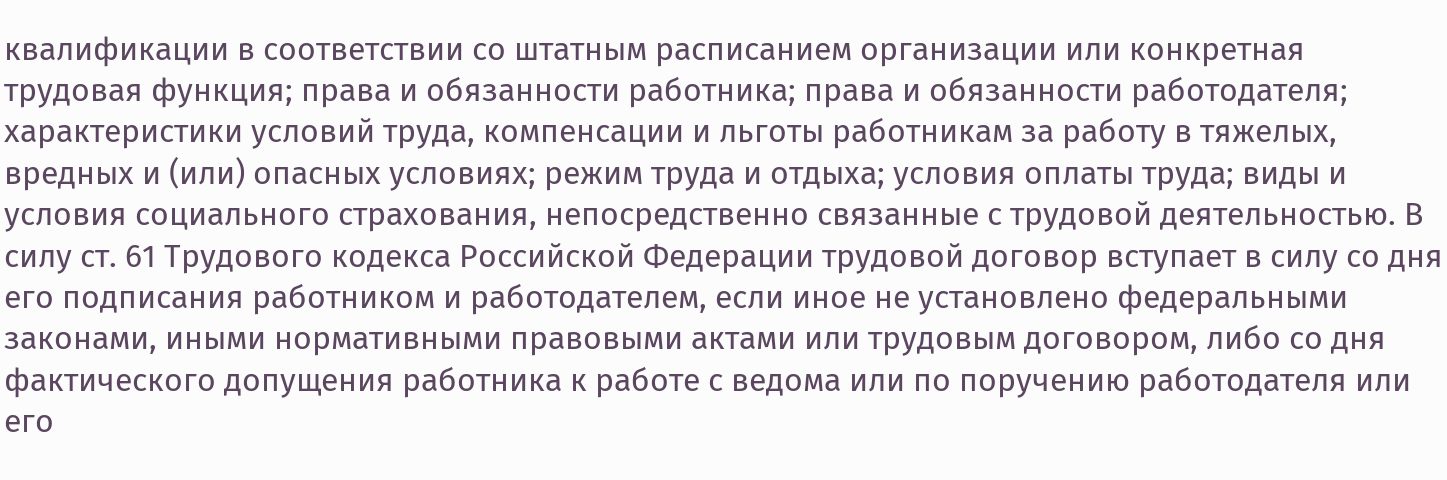квалификации в соответствии со штатным расписанием организации или конкретная трудовая функция; права и обязанности работника; права и обязанности работодателя; характеристики условий труда, компенсации и льготы работникам за работу в тяжелых, вредных и (или) опасных условиях; режим труда и отдыха; условия оплаты труда; виды и условия социального страхования, непосредственно связанные с трудовой деятельностью. В силу ст. 61 Трудового кодекса Российской Федерации трудовой договор вступает в силу со дня его подписания работником и работодателем, если иное не установлено федеральными законами, иными нормативными правовыми актами или трудовым договором, либо со дня фактического допущения работника к работе с ведома или по поручению работодателя или его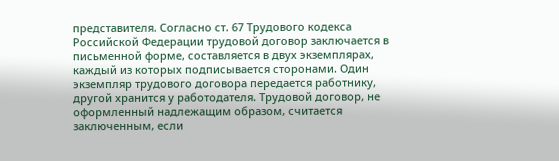представителя. Согласно ст. 67 Трудового кодекса Российской Федерации трудовой договор заключается в письменной форме, составляется в двух экземплярах, каждый из которых подписывается сторонами. Один экземпляр трудового договора передается работнику, другой хранится у работодателя. Трудовой договор, не оформленный надлежащим образом, считается заключенным, если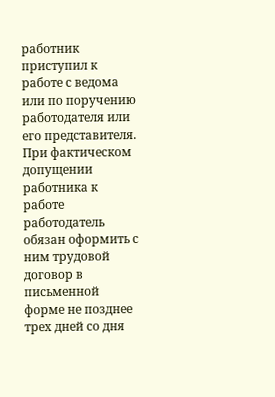работник приступил к работе с ведома или по поручению работодателя или его представителя. При фактическом допущении работника к работе работодатель обязан оформить с ним трудовой договор в письменной форме не позднее трех дней со дня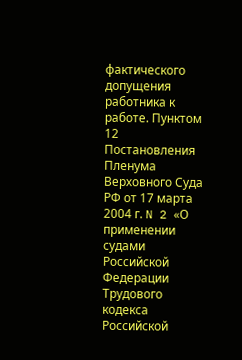фактического допущения работника к работе. Пунктом 12 Постановления Пленума Верховного Суда РФ от 17 марта 2004 г. N 2 «О применении судами Российской Федерации Трудового кодекса Российской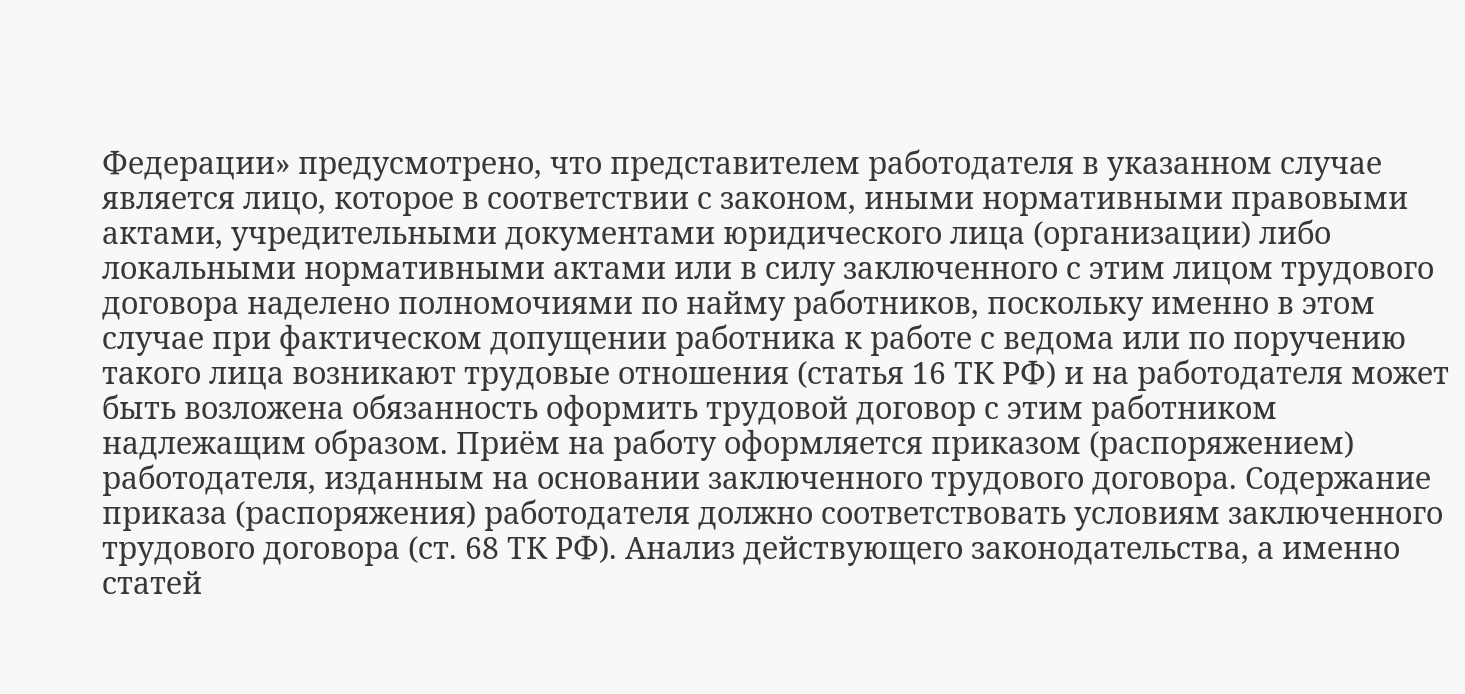Федерации» предусмотрено, что представителем работодателя в указанном случае является лицо, которое в соответствии с законом, иными нормативными правовыми актами, учредительными документами юридического лица (организации) либо локальными нормативными актами или в силу заключенного с этим лицом трудового договора наделено полномочиями по найму работников, поскольку именно в этом случае при фактическом допущении работника к работе с ведома или по поручению такого лица возникают трудовые отношения (статья 16 ТК РФ) и на работодателя может быть возложена обязанность оформить трудовой договор с этим работником надлежащим образом. Приём на работу оформляется приказом (распоряжением) работодателя, изданным на основании заключенного трудового договора. Содержание приказа (распоряжения) работодателя должно соответствовать условиям заключенного трудового договора (ст. 68 ТК РФ). Анализ действующего законодательства, а именно статей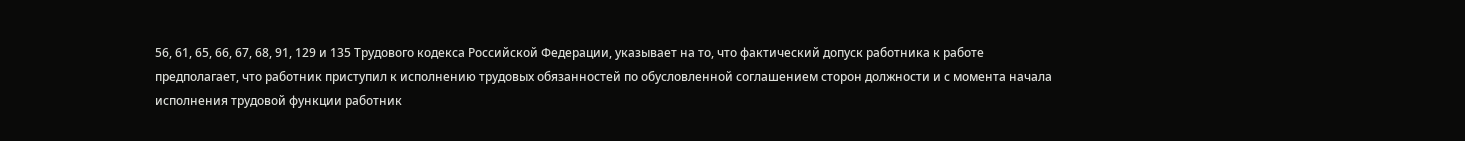56, 61, 65, 66, 67, 68, 91, 129 и 135 Трудового кодекса Российской Федерации, указывает на то, что фактический допуск работника к работе предполагает, что работник приступил к исполнению трудовых обязанностей по обусловленной соглашением сторон должности и с момента начала исполнения трудовой функции работник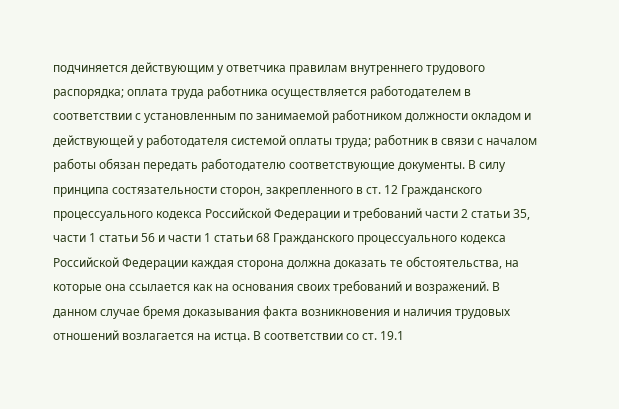подчиняется действующим у ответчика правилам внутреннего трудового распорядка; оплата труда работника осуществляется работодателем в соответствии с установленным по занимаемой работником должности окладом и действующей у работодателя системой оплаты труда; работник в связи с началом работы обязан передать работодателю соответствующие документы. В силу принципа состязательности сторон, закрепленного в ст. 12 Гражданского процессуального кодекса Российской Федерации и требований части 2 статьи 35, части 1 статьи 56 и части 1 статьи 68 Гражданского процессуального кодекса Российской Федерации каждая сторона должна доказать те обстоятельства, на которые она ссылается как на основания своих требований и возражений. В данном случае бремя доказывания факта возникновения и наличия трудовых отношений возлагается на истца. В соответствии со ст. 19.1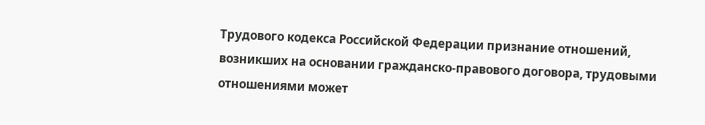Трудового кодекса Российской Федерации признание отношений, возникших на основании гражданско-правового договора, трудовыми отношениями может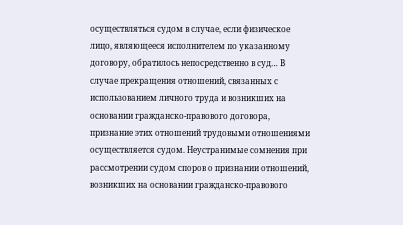осуществляться судом в случае, если физическое лицо, являющееся исполнителем по указанному договору, обратилось непосредственно в суд… В случае прекращения отношений, связанных с использованием личного труда и возникших на основании гражданско-правового договора, признание этих отношений трудовыми отношениями осуществляется судом. Неустранимые сомнения при рассмотрении судом споров о признании отношений, возникших на основании гражданско-правового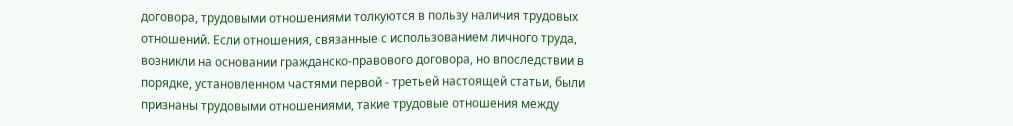договора, трудовыми отношениями толкуются в пользу наличия трудовых отношений. Если отношения, связанные с использованием личного труда, возникли на основании гражданско-правового договора, но впоследствии в порядке, установленном частями первой - третьей настоящей статьи, были признаны трудовыми отношениями, такие трудовые отношения между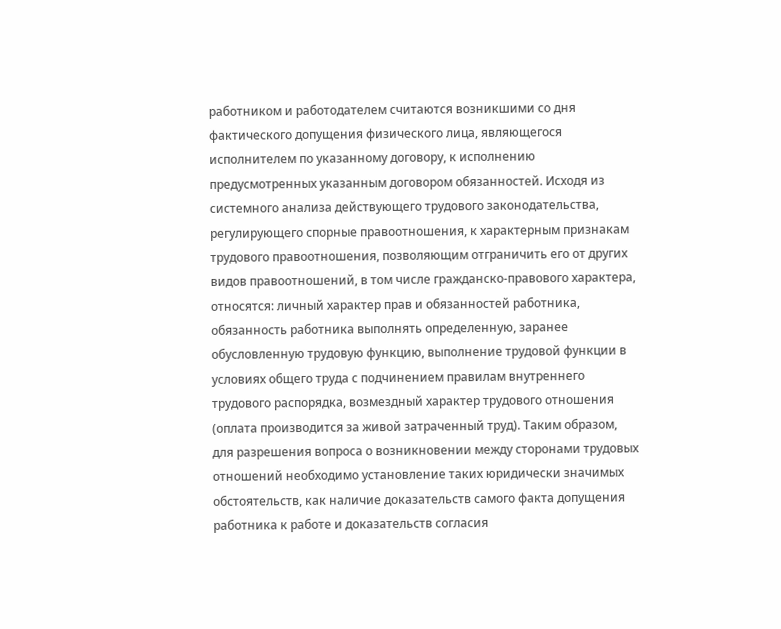работником и работодателем считаются возникшими со дня фактического допущения физического лица, являющегося исполнителем по указанному договору, к исполнению предусмотренных указанным договором обязанностей. Исходя из системного анализа действующего трудового законодательства, регулирующего спорные правоотношения, к характерным признакам трудового правоотношения, позволяющим отграничить его от других видов правоотношений, в том числе гражданско-правового характера, относятся: личный характер прав и обязанностей работника, обязанность работника выполнять определенную, заранее обусловленную трудовую функцию, выполнение трудовой функции в условиях общего труда с подчинением правилам внутреннего трудового распорядка, возмездный характер трудового отношения (оплата производится за живой затраченный труд). Таким образом, для разрешения вопроса о возникновении между сторонами трудовых отношений необходимо установление таких юридически значимых обстоятельств, как наличие доказательств самого факта допущения работника к работе и доказательств согласия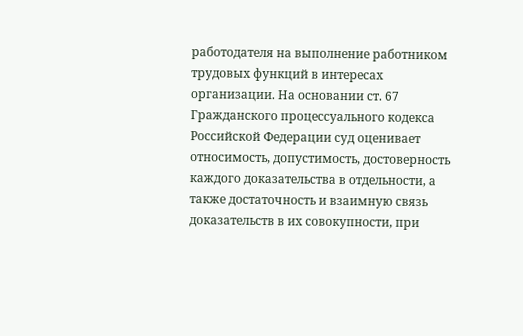работодателя на выполнение работником трудовых функций в интересах организации. На основании ст. 67 Гражданского процессуального кодекса Российской Федерации суд оценивает относимость, допустимость, достоверность каждого доказательства в отдельности, а также достаточность и взаимную связь доказательств в их совокупности, при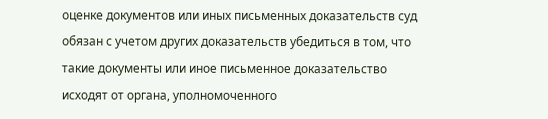оценке документов или иных письменных доказательств суд обязан с учетом других доказательств убедиться в том, что такие документы или иное письменное доказательство исходят от органа, уполномоченного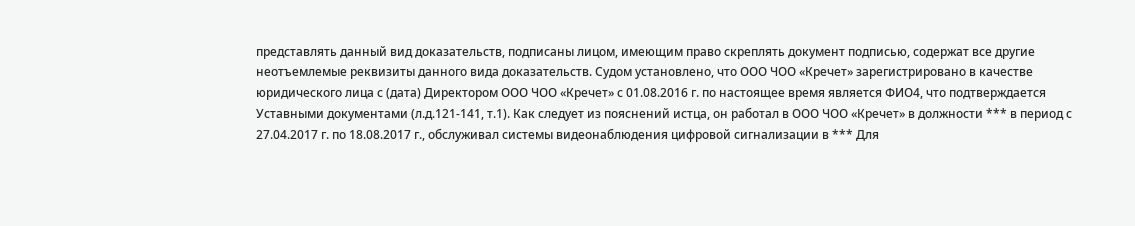представлять данный вид доказательств, подписаны лицом, имеющим право скреплять документ подписью, содержат все другие неотъемлемые реквизиты данного вида доказательств. Судом установлено, что ООО ЧОО «Кречет» зарегистрировано в качестве юридического лица с (дата) Директором ООО ЧОО «Кречет» с 01.08.2016 г. по настоящее время является ФИО4, что подтверждается Уставными документами (л.д.121-141, т.1). Как следует из пояснений истца, он работал в ООО ЧОО «Кречет» в должности *** в период с 27.04.2017 г. по 18.08.2017 г., обслуживал системы видеонаблюдения цифровой сигнализации в *** Для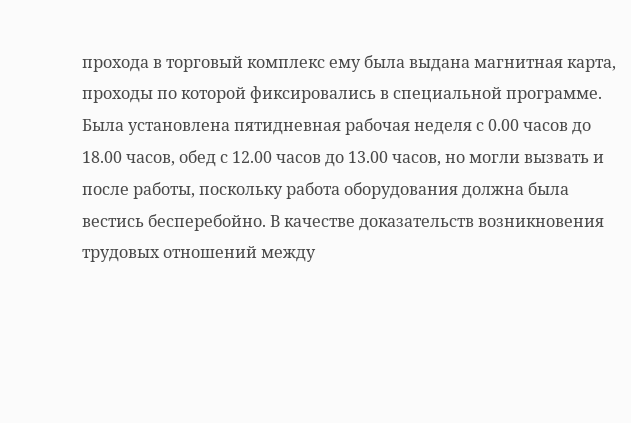прохода в торговый комплекс ему была выдана магнитная карта, проходы по которой фиксировались в специальной программе. Была установлена пятидневная рабочая неделя с 0.00 часов до 18.00 часов, обед с 12.00 часов до 13.00 часов, но могли вызвать и после работы, поскольку работа оборудования должна была вестись бесперебойно. В качестве доказательств возникновения трудовых отношений между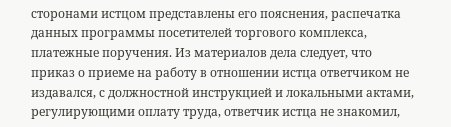сторонами истцом представлены его пояснения, распечатка данных программы посетителей торгового комплекса, платежные поручения. Из материалов дела следует, что приказ о приеме на работу в отношении истца ответчиком не издавался, с должностной инструкцией и локальными актами, регулирующими оплату труда, ответчик истца не знакомил,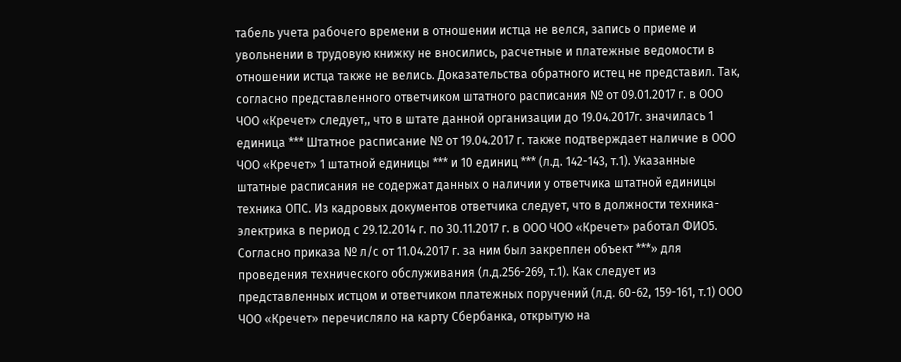табель учета рабочего времени в отношении истца не велся, запись о приеме и увольнении в трудовую книжку не вносились, расчетные и платежные ведомости в отношении истца также не велись. Доказательства обратного истец не представил. Так, согласно представленного ответчиком штатного расписания № от 09.01.2017 г. в ООО ЧОО «Кречет» следует,, что в штате данной организации до 19.04.2017г. значилась 1 единица *** Штатное расписание № от 19.04.2017 г. также подтверждает наличие в ООО ЧОО «Кречет» 1 штатной единицы *** и 10 единиц *** (л.д. 142-143, т.1). Указанные штатные расписания не содержат данных о наличии у ответчика штатной единицы техника ОПС. Из кадровых документов ответчика следует, что в должности техника-электрика в период с 29.12.2014 г. по 30.11.2017 г. в ООО ЧОО «Кречет» работал ФИО5. Согласно приказа № л/с от 11.04.2017 г. за ним был закреплен объект ***» для проведения технического обслуживания (л.д.256-269, т.1). Как следует из представленных истцом и ответчиком платежных поручений (л.д. 60-62, 159-161, т.1) ООО ЧОО «Кречет» перечисляло на карту Сбербанка, открытую на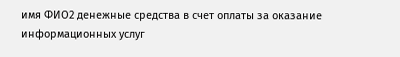имя ФИО2 денежные средства в счет оплаты за оказание информационных услуг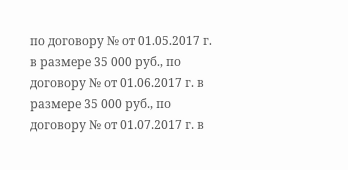по договору № от 01.05.2017 г. в размере 35 000 руб., по договору № от 01.06.2017 г. в размере 35 000 руб., по договору № от 01.07.2017 г. в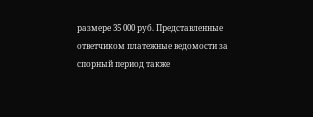размере 35 000 руб. Представленные ответчиком платежные ведомости за спорный период также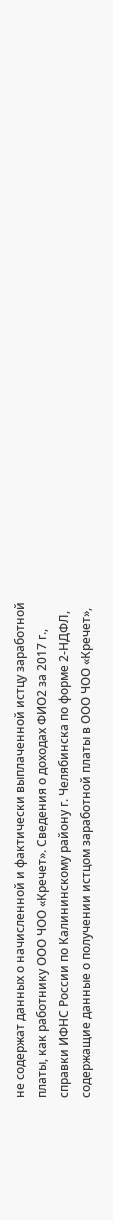не содержат данных о начисленной и фактически выплаченной истцу заработной платы, как работнику ООО ЧОО «Кречет». Сведения о доходах ФИО2 за 2017 г., справки ИФНС России по Калининскому району г. Челябинска по форме 2-НДФЛ, содержащие данные о получении истцом заработной платы в ООО ЧОО «Кречет»,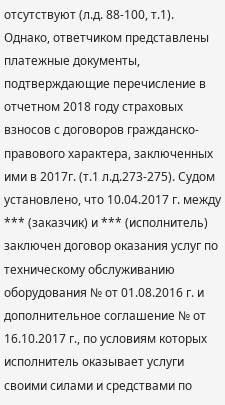отсутствуют (л.д. 88-100, т.1). Однако, ответчиком представлены платежные документы, подтверждающие перечисление в отчетном 2018 году страховых взносов с договоров гражданско-правового характера, заключенных ими в 2017г. (т.1 л.д.273-275). Судом установлено, что 10.04.2017 г. между *** (заказчик) и *** (исполнитель) заключен договор оказания услуг по техническому обслуживанию оборудования № от 01.08.2016 г. и дополнительное соглашение № от 16.10.2017 г., по условиям которых исполнитель оказывает услуги своими силами и средствами по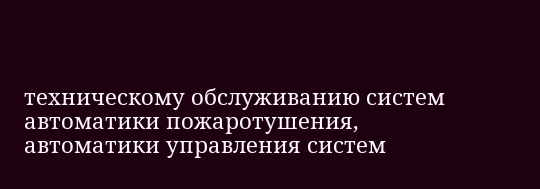техническому обслуживанию систем автоматики пожаротушения, автоматики управления систем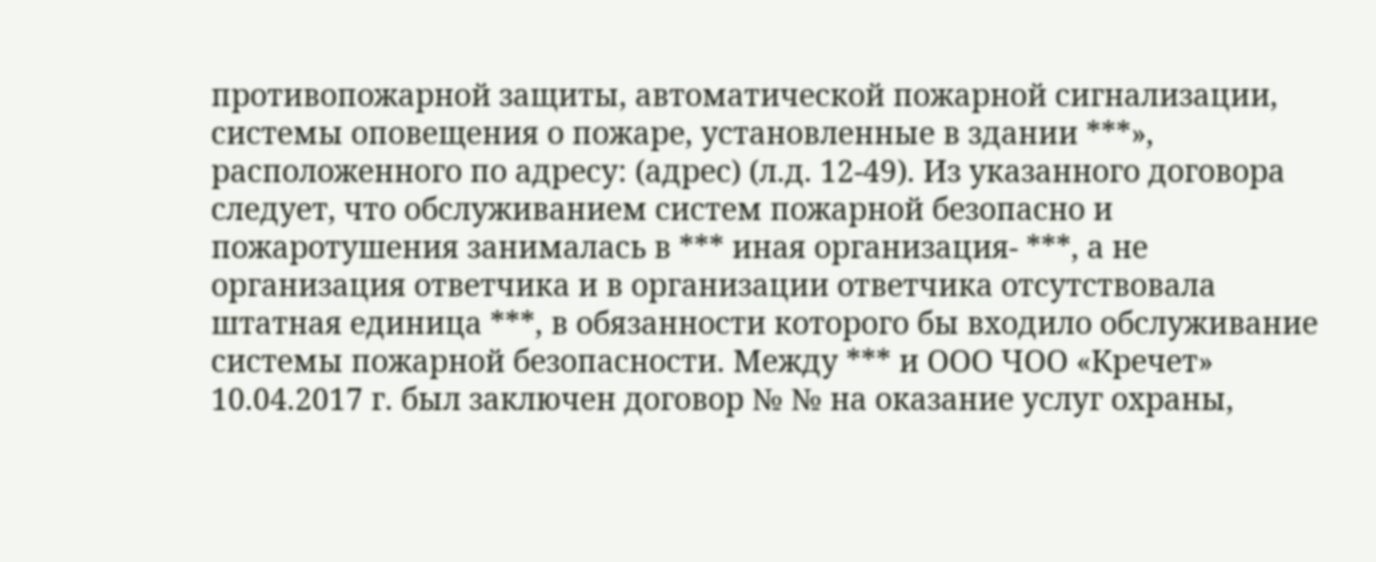противопожарной защиты, автоматической пожарной сигнализации, системы оповещения о пожаре, установленные в здании ***», расположенного по адресу: (адрес) (л.д. 12-49). Из указанного договора следует, что обслуживанием систем пожарной безопасно и пожаротушения занималась в *** иная организация- ***, а не организация ответчика и в организации ответчика отсутствовала штатная единица ***, в обязанности которого бы входило обслуживание системы пожарной безопасности. Между *** и ООО ЧОО «Кречет» 10.04.2017 г. был заключен договор № № на оказание услуг охраны,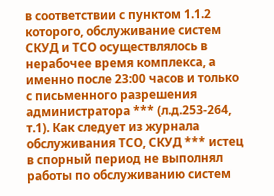в соответствии с пунктом 1.1.2 которого, обслуживание систем СКУД и ТСО осуществлялось в нерабочее время комплекса, а именно после 23:00 часов и только с письменного разрешения администратора *** (л.д.253-264, т.1). Как следует из журнала обслуживания ТСО, СКУД *** истец в спорный период не выполнял работы по обслуживанию систем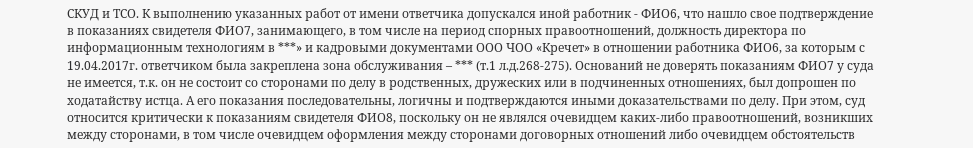СКУД и ТСО. К выполнению указанных работ от имени ответчика допускался иной работник - ФИО6, что нашло свое подтверждение в показаниях свидетеля ФИО7, занимающего, в том числе на период спорных правоотношений, должность директора по информационным технологиям в ***» и кадровыми документами ООО ЧОО «Кречет» в отношении работника ФИО6, за которым с 19.04.2017г. ответчиком была закреплена зона обслуживания – *** (т.1 л.д.268-275). Оснований не доверять показаниям ФИО7 у суда не имеется, т.к. он не состоит со сторонами по делу в родственных, дружеских или в подчиненных отношениях, был допрошен по ходатайству истца. А его показания последовательны, логичны и подтверждаются иными доказательствами по делу. При этом, суд относится критически к показаниям свидетеля ФИО8, поскольку он не являлся очевидцем каких-либо правоотношений, возникших между сторонами, в том числе очевидцем оформления между сторонами договорных отношений либо очевидцем обстоятельств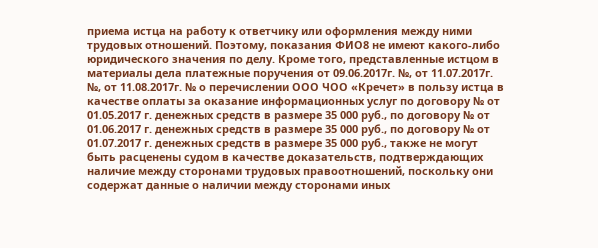приема истца на работу к ответчику или оформления между ними трудовых отношений. Поэтому, показания ФИО8 не имеют какого-либо юридического значения по делу. Кроме того, представленные истцом в материалы дела платежные поручения от 09.06.2017г. №, от 11.07.2017г. №, от 11.08.2017г. № о перечислении ООО ЧОО «Кречет» в пользу истца в качестве оплаты за оказание информационных услуг по договору № от 01.05.2017 г. денежных средств в размере 35 000 руб., по договору № от 01.06.2017 г. денежных средств в размере 35 000 руб., по договору № от 01.07.2017 г. денежных средств в размере 35 000 руб., также не могут быть расценены судом в качестве доказательств, подтверждающих наличие между сторонами трудовых правоотношений, поскольку они содержат данные о наличии между сторонами иных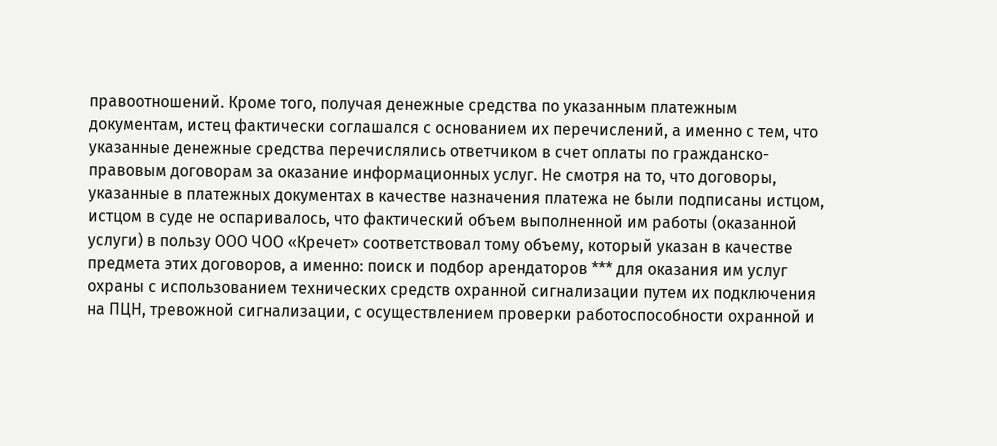правоотношений. Кроме того, получая денежные средства по указанным платежным документам, истец фактически соглашался с основанием их перечислений, а именно с тем, что указанные денежные средства перечислялись ответчиком в счет оплаты по гражданско-правовым договорам за оказание информационных услуг. Не смотря на то, что договоры, указанные в платежных документах в качестве назначения платежа не были подписаны истцом, истцом в суде не оспаривалось, что фактический объем выполненной им работы (оказанной услуги) в пользу ООО ЧОО «Кречет» соответствовал тому объему, который указан в качестве предмета этих договоров, а именно: поиск и подбор арендаторов *** для оказания им услуг охраны с использованием технических средств охранной сигнализации путем их подключения на ПЦН, тревожной сигнализации, с осуществлением проверки работоспособности охранной и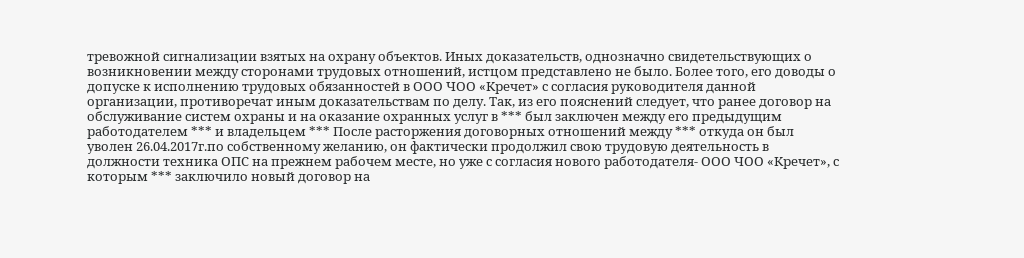тревожной сигнализации взятых на охрану объектов. Иных доказательств, однозначно свидетельствующих о возникновении между сторонами трудовых отношений, истцом представлено не было. Более того, его доводы о допуске к исполнению трудовых обязанностей в ООО ЧОО «Кречет» с согласия руководителя данной организации, противоречат иным доказательствам по делу. Так, из его пояснений следует, что ранее договор на обслуживание систем охраны и на оказание охранных услуг в *** был заключен между его предыдущим работодателем *** и владельцем *** После расторжения договорных отношений между *** откуда он был уволен 26.04.2017г.по собственному желанию, он фактически продолжил свою трудовую деятельность в должности техника ОПС на прежнем рабочем месте, но уже с согласия нового работодателя- ООО ЧОО «Кречет», с которым *** заключило новый договор на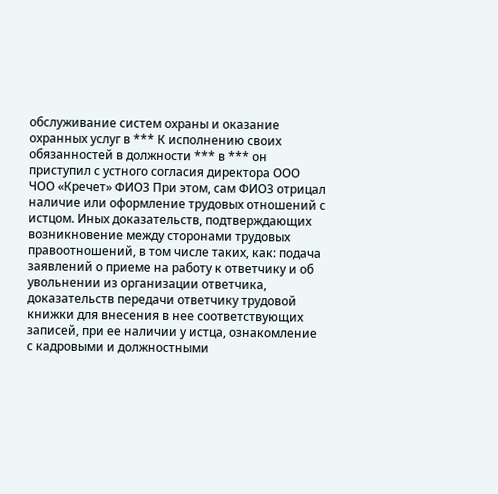обслуживание систем охраны и оказание охранных услуг в *** К исполнению своих обязанностей в должности *** в *** он приступил с устного согласия директора ООО ЧОО «Кречет» ФИО3 При этом, сам ФИО3 отрицал наличие или оформление трудовых отношений с истцом. Иных доказательств, подтверждающих возникновение между сторонами трудовых правоотношений, в том числе таких, как: подача заявлений о приеме на работу к ответчику и об увольнении из организации ответчика, доказательств передачи ответчику трудовой книжки для внесения в нее соответствующих записей, при ее наличии у истца, ознакомление с кадровыми и должностными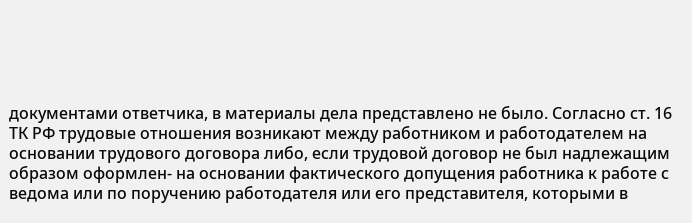документами ответчика, в материалы дела представлено не было. Согласно ст. 16 ТК РФ трудовые отношения возникают между работником и работодателем на основании трудового договора либо, если трудовой договор не был надлежащим образом оформлен- на основании фактического допущения работника к работе с ведома или по поручению работодателя или его представителя, которыми в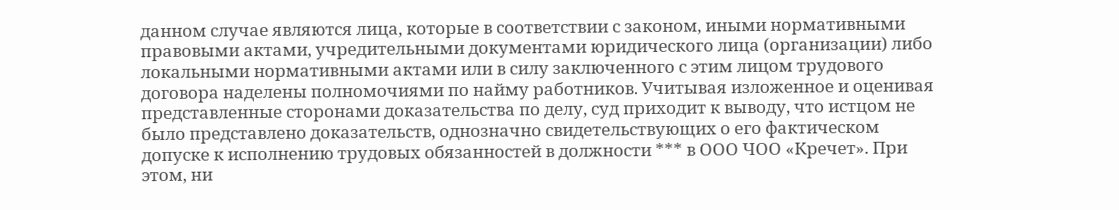данном случае являются лица, которые в соответствии с законом, иными нормативными правовыми актами, учредительными документами юридического лица (организации) либо локальными нормативными актами или в силу заключенного с этим лицом трудового договора наделены полномочиями по найму работников. Учитывая изложенное и оценивая представленные сторонами доказательства по делу, суд приходит к выводу, что истцом не было представлено доказательств, однозначно свидетельствующих о его фактическом допуске к исполнению трудовых обязанностей в должности *** в ООО ЧОО «Кречет». При этом, ни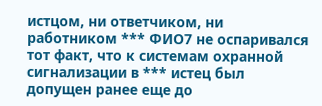истцом, ни ответчиком, ни работником *** ФИО7 не оспаривался тот факт, что к системам охранной сигнализации в *** истец был допущен ранее еще до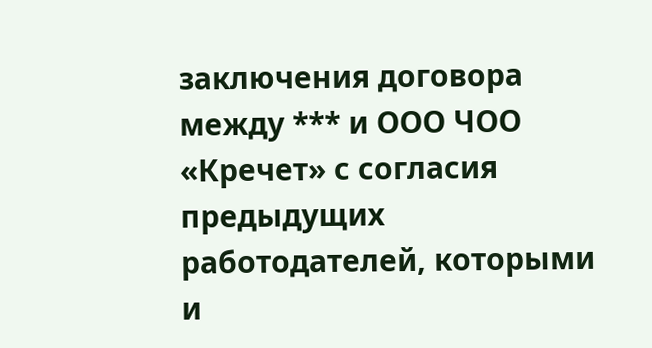заключения договора между *** и ООО ЧОО «Кречет» с согласия предыдущих работодателей, которыми и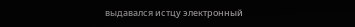выдавался истцу электронный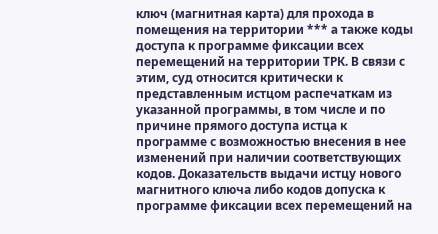ключ (магнитная карта) для прохода в помещения на территории *** а также коды доступа к программе фиксации всех перемещений на территории ТРК. В связи с этим, суд относится критически к представленным истцом распечаткам из указанной программы, в том числе и по причине прямого доступа истца к программе с возможностью внесения в нее изменений при наличии соответствующих кодов. Доказательств выдачи истцу нового магнитного ключа либо кодов допуска к программе фиксации всех перемещений на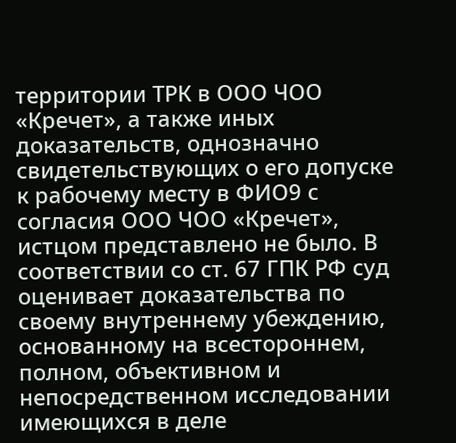территории ТРК в ООО ЧОО «Кречет», а также иных доказательств, однозначно свидетельствующих о его допуске к рабочему месту в ФИО9 с согласия ООО ЧОО «Кречет», истцом представлено не было. В соответствии со ст. 67 ГПК РФ суд оценивает доказательства по своему внутреннему убеждению, основанному на всестороннем, полном, объективном и непосредственном исследовании имеющихся в деле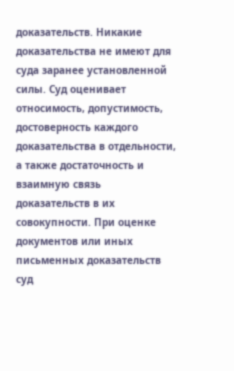доказательств. Никакие доказательства не имеют для суда заранее установленной силы. Суд оценивает относимость, допустимость, достоверность каждого доказательства в отдельности, а также достаточность и взаимную связь доказательств в их совокупности. При оценке документов или иных письменных доказательств суд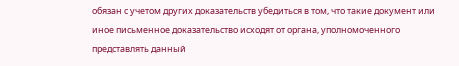обязан с учетом других доказательств убедиться в том, что такие документ или иное письменное доказательство исходят от органа, уполномоченного представлять данный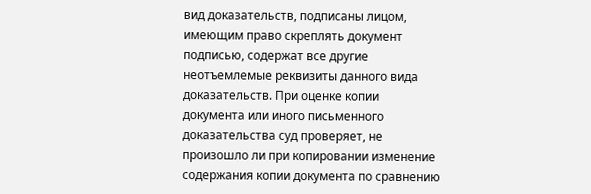вид доказательств, подписаны лицом, имеющим право скреплять документ подписью, содержат все другие неотъемлемые реквизиты данного вида доказательств. При оценке копии документа или иного письменного доказательства суд проверяет, не произошло ли при копировании изменение содержания копии документа по сравнению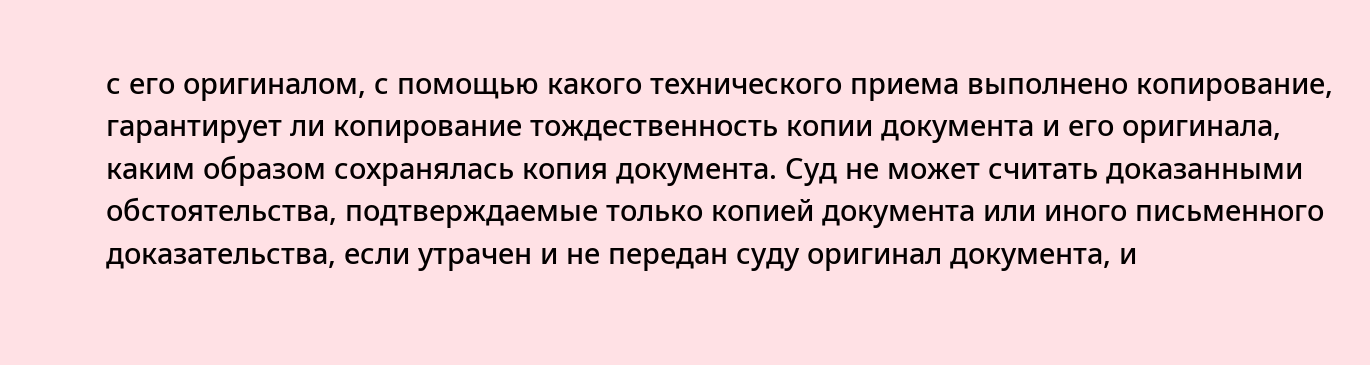с его оригиналом, с помощью какого технического приема выполнено копирование, гарантирует ли копирование тождественность копии документа и его оригинала, каким образом сохранялась копия документа. Суд не может считать доказанными обстоятельства, подтверждаемые только копией документа или иного письменного доказательства, если утрачен и не передан суду оригинал документа, и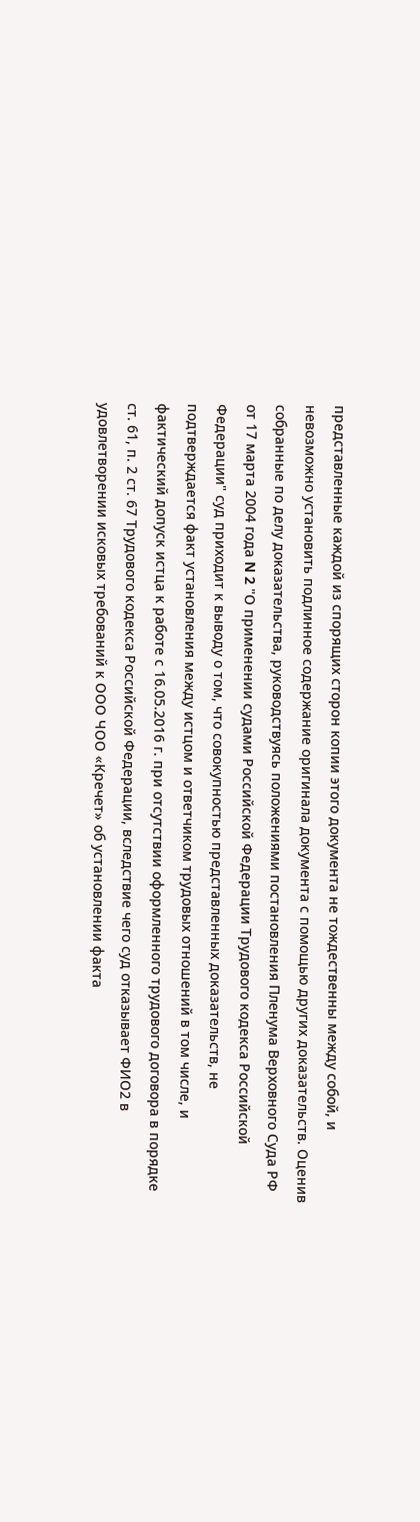представленные каждой из спорящих сторон копии этого документа не тождественны между собой, и невозможно установить подлинное содержание оригинала документа с помощью других доказательств. Оценив собранные по делу доказательства, руководствуясь положениями постановления Пленума Верховного Суда РФ от 17 марта 2004 года N 2 "О применении судами Российской Федерации Трудового кодекса Российской Федерации" суд приходит к выводу о том, что совокупностью представленных доказательств, не подтверждается факт установления между истцом и ответчиком трудовых отношений в том числе, и фактический допуск истца к работе с 16.05.2016 г. при отсутствии оформленного трудового договора в порядке ст. 61, п. 2 ст. 67 Трудового кодекса Российской Федерации, вследствие чего суд отказывает ФИО2 в удовлетворении исковых требований к ООО ЧОО «Кречет» об установлении факта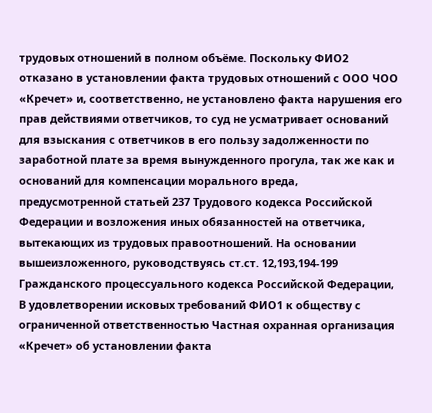трудовых отношений в полном объёме. Поскольку ФИО2 отказано в установлении факта трудовых отношений с ООО ЧОО «Кречет» и, соответственно, не установлено факта нарушения его прав действиями ответчиков, то суд не усматривает оснований для взыскания с ответчиков в его пользу задолженности по заработной плате за время вынужденного прогула, так же как и оснований для компенсации морального вреда, предусмотренной статьей 237 Трудового кодекса Российской Федерации и возложения иных обязанностей на ответчика, вытекающих из трудовых правоотношений. На основании вышеизложенного, руководствуясь ст.ст. 12,193,194-199 Гражданского процессуального кодекса Российской Федерации, В удовлетворении исковых требований ФИО1 к обществу с ограниченной ответственностью Частная охранная организация «Кречет» об установлении факта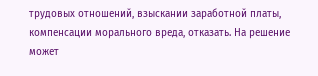трудовых отношений, взыскании заработной платы, компенсации морального вреда, отказать. На решение может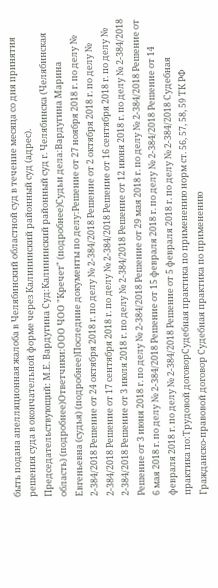быть подана апелляционная жалоба в Челябинский областной суд в течение месяца со дня принятия решения суда в окончательной форме через Калининский районный суд (адрес). Председательствующий: М.Е. Вардугина Суд:Калининский районный суд г. Челябинска (Челябинская область) (подробнее)Ответчики:ООО ЧОО "Кречет" (подробнее)Судьи дела:Вардугина Марина Евгеньевна (судья) (подробнее)Последние документы по делу:Решение от 27 ноября 2018 г. по делу № 2-384/2018 Решение от 24 октября 2018 г. по делу № 2-384/2018 Решение от 2 октября 2018 г. по делу № 2-384/2018 Решение от 17 сентября 2018 г. по делу № 2-384/2018 Решение от 16 сентября 2018 г. по делу № 2-384/2018 Решение от 3 июля 2018 г. по делу № 2-384/2018 Решение от 12 июня 2018 г. по делу № 2-384/2018 Решение от 3 июня 2018 г. по делу № 2-384/2018 Решение от 29 мая 2018 г. по делу № 2-384/2018 Решение от 6 мая 2018 г. по делу № 2-384/2018 Решение от 15 февраля 2018 г. по делу № 2-384/2018 Решение от 14 февраля 2018 г. по делу № 2-384/2018 Решение от 5 февраля 2018 г. по делу № 2-384/2018 Судебная практика по:Трудовой договорСудебная практика по применению норм ст. 56, 57, 58, 59 ТК РФ Гражданско-правовой договор Судебная практика по применению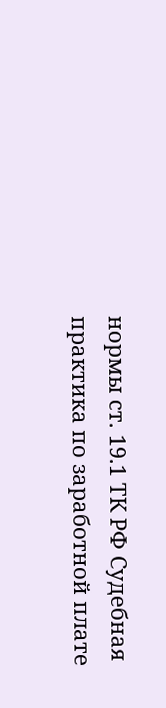нормы ст. 19.1 ТК РФ Судебная практика по заработной плате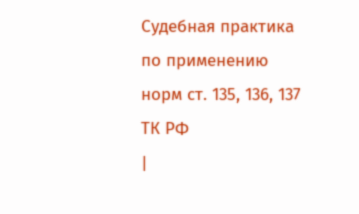Судебная практика по применению норм ст. 135, 136, 137 ТК РФ
|